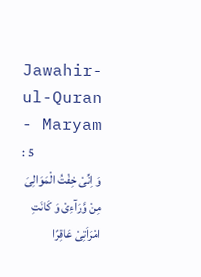Jawahir-ul-Quran - Maryam : 5
وَ اِنِّیْ خِفْتُ الْمَوَالِیَ مِنْ وَّرَآءِیْ وَ كَانَتِ امْرَاَتِیْ عَاقِرًا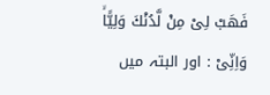فَهَبْ لِیْ مِنْ لَّدُنْكَ وَلِیًّاۙ
وَاِنِّىْ : اور البتہ میں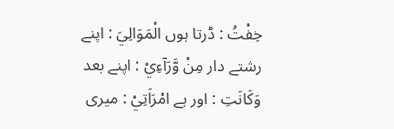خِفْتُ : ڈرتا ہوں الْمَوَالِيَ : اپنے رشتے دار مِنْ وَّرَآءِيْ : اپنے بعد وَكَانَتِ : اور ہے امْرَاَتِيْ : میری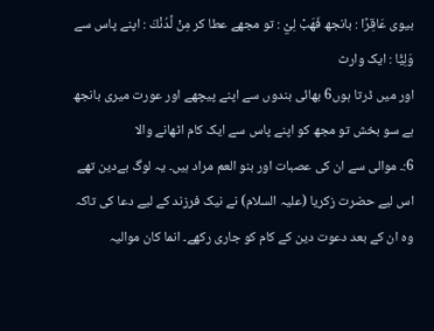بیوی عَاقِرًا : بانجھ فَهَبْ لِيْ : تو مجھے عطا کر مِنْ لَّدُنْكَ : اپنے پاس سے وَلِيًّا : ایک وارث
اور میں ڈرتا ہوں6 بھائی بندوں سے اپنے پیچھے اور عورت میری بانجھ ہے سو بخش تو مجھ کو اپنے پاس سے ایک کام اٹھانے والا
6:۔ موالی سے ان کی عصبات اور بنو العم مراد ہیں۔ یہ لوگ بےدین تھے اس لیے حضرت زکریا (علیہ السلام) نے نیک فرزند کے لیے دعا کی تاکہ وہ ان کے بعد دعوت دین کے کام کو جاری رکھے۔ انما کان موالیہ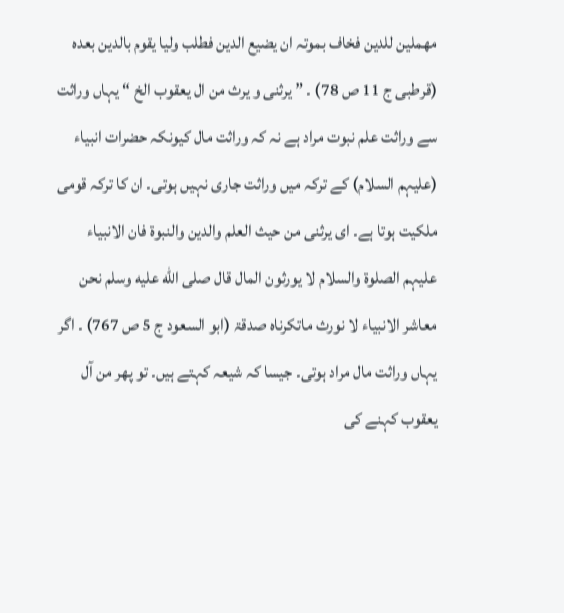مھملین للدین فخاف بموتہ ان یضیع الدین فطلب ولیا یقوم بالدین بعدہ (قرطبی ج 11 ص 78) ۔ ” یرثنی و یرث من ال یعقوب الخ “ یہاں وراثت سے وراثت علم نبوت مراد ہے نہ کہ وراثت مال کیونکہ حضرات انبیاء (علیہم السلام) کے ترکہ میں وراثت جاری نہیں ہوتی۔ ان کا ترکہ قومی ملکیت ہوتا ہے۔ ای یرثنی من حیث العلم والدین والنبوۃ فان الانبیاء علیہم الصلوۃ والسلام لا یورثون المال قال صلى الله عليه وسلم نحن معاشر الانبیاء لا نورث ماتکرناہ صدقۃ (ابو السعود ج 5 ص 767) ۔ اگر یہاں وراثت مال مراد ہوتی۔ جیسا کہ شیعہ کہتے ہیں۔ تو پھر من آل یعقوب کہنے کی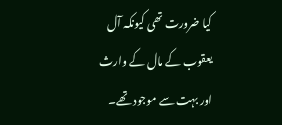کیا ضرورت تھی کیونکہ آل یعقوب کے مال کے وارث اور بہت سے موجود تھے۔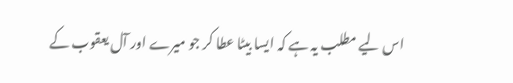اس لیے مطلب یہ ہے کہ ایسا بیٹا عطا کر جو میرے اور آل یعقوب کے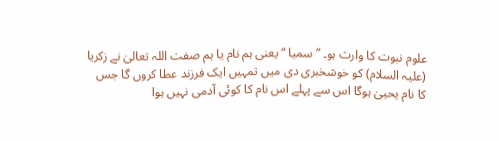علوم نبوت کا وارث ہو۔ ” سمیا “ یعنی ہم نام یا ہم صفت اللہ تعالیٰ نے زکریا (علیہ السلام) کو خوشخبری دی میں تمہیں ایک فرزند عطا کروں گا جس کا نام یحییٰ ہوگا اس سے پہلے اس نام کا کوئی آدمی نہیں ہوا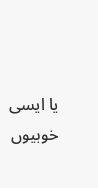یا ایسی خوبیوں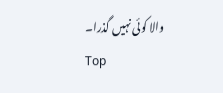والا کوئی نہیں گذرا۔
Top